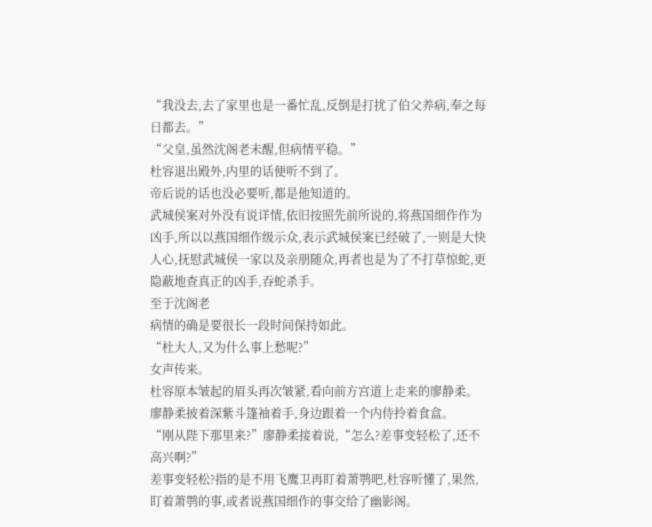“我没去,去了家里也是一番忙乱,反倒是打扰了伯父养病,奉之每日都去。”
“父皇,虽然沈阁老未醒,但病情平稳。”
杜容退出殿外,内里的话便听不到了。
帝后说的话也没必要听,都是他知道的。
武城侯案对外没有说详情,依旧按照先前所说的,将燕国细作作为凶手,所以以燕国细作级示众,表示武城侯案已经破了,一则是大快人心,抚慰武城侯一家以及亲朋随众,再者也是为了不打草惊蛇,更隐蔽地查真正的凶手,吞蛇杀手。
至于沈阁老
病情的确是要很长一段时间保持如此。
“杜大人,又为什么事上愁呢?”
女声传来。
杜容原本皱起的眉头再次皱紧,看向前方宫道上走来的廖静柔。
廖静柔披着深紫斗篷袖着手,身边跟着一个内侍拎着食盒。
“刚从陛下那里来?”廖静柔接着说,“怎么?差事变轻松了,还不高兴啊?”
差事变轻松?指的是不用飞鹰卫再盯着萧鹗吧,杜容听懂了,果然,盯着萧鹗的事,或者说燕国细作的事交给了幽影阁。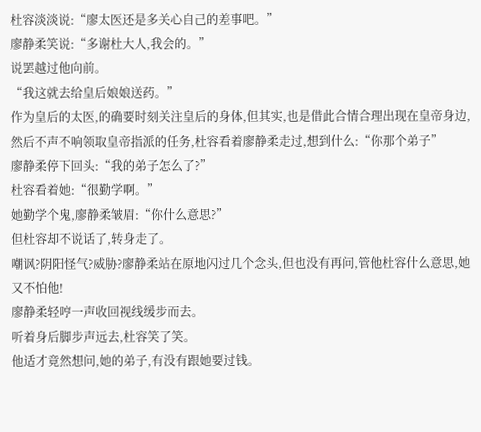杜容淡淡说:“廖太医还是多关心自己的差事吧。”
廖静柔笑说:“多谢杜大人,我会的。”
说罢越过他向前。
“我这就去给皇后娘娘送药。”
作为皇后的太医,的确要时刻关注皇后的身体,但其实,也是借此合情合理出现在皇帝身边,然后不声不响领取皇帝指派的任务,杜容看着廖静柔走过,想到什么:“你那个弟子”
廖静柔停下回头:“我的弟子怎么了?”
杜容看着她:“很勤学啊。”
她勤学个鬼,廖静柔皱眉:“你什么意思?”
但杜容却不说话了,转身走了。
嘲讽?阴阳怪气?威胁?廖静柔站在原地闪过几个念头,但也没有再问,管他杜容什么意思,她又不怕他!
廖静柔轻哼一声收回视线缓步而去。
听着身后脚步声远去,杜容笑了笑。
他适才竟然想问,她的弟子,有没有跟她要过钱。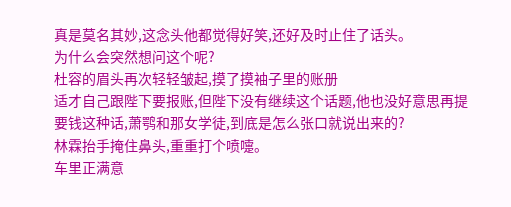真是莫名其妙,这念头他都觉得好笑,还好及时止住了话头。
为什么会突然想问这个呢?
杜容的眉头再次轻轻皱起,摸了摸袖子里的账册
适才自己跟陛下要报账,但陛下没有继续这个话题,他也没好意思再提
要钱这种话,萧鹗和那女学徒,到底是怎么张口就说出来的?
林霖抬手掩住鼻头,重重打个喷嚏。
车里正满意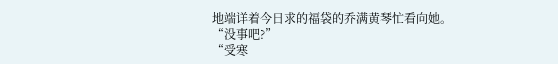地端详着今日求的福袋的乔满黄琴忙看向她。
“没事吧?”
“受寒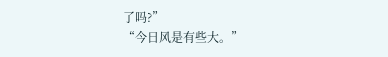了吗?”
“今日风是有些大。”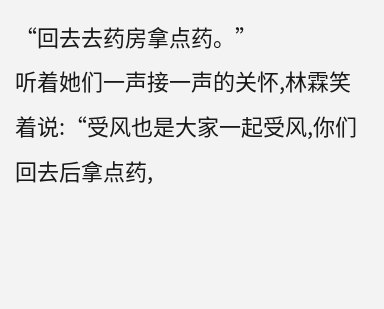“回去去药房拿点药。”
听着她们一声接一声的关怀,林霖笑着说:“受风也是大家一起受风,你们回去后拿点药,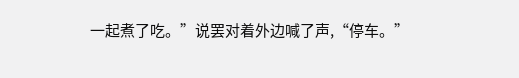一起煮了吃。”说罢对着外边喊了声,“停车。”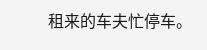租来的车夫忙停车。